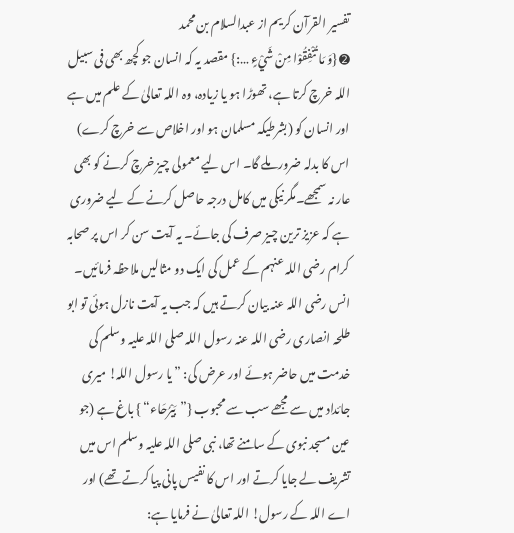تفسیر القرآن کریم از عبدالسلام بن محمد
➋ {وَ مَا تُنْفِقُوْا مِنْ شَيْءٍ …:} مقصد یہ کہ انسان جو کچھ بھی فی سبیل اللہ خرچ کرتا ہے، تھوڑا ہو یا زیادہ، وہ اللہ تعالیٰ کے علم میں ہے اور انسان کو (بشرطیکہ مسلمان ہو اور اخلاص سے خرچ کرے) اس کا بدلہ ضرور ملے گا۔ اس لیے معمولی چیز خرچ کرنے کو بھی عار نہ سمجھے۔مگر نیکی میں کامل درجہ حاصل کرنے کے لیے ضروری ہے کہ عزیز ترین چیز صرف کی جائے۔ یہ آیت سن کر اس پر صحابہ کرام رضی اللہ عنہم کے عمل کی ایک دو مثالیں ملاحظہ فرمائیں۔ انس رضی اللہ عنہ بیان کرتے ہیں کہ جب یہ آیت نازل ہوئی تو ابو طلحہ انصاری رضی اللہ عنہ رسول اللہ صلی اللہ علیہ وسلم کی خدمت میں حاضر ہوئے اور عرض کی: ”یا رسول اللہ! میری جائداد میں سے مجھے سب سے محبوب {”بَيْرُحَاء“ } باغ ہے (جو عین مسجد نبوی کے سامنے تھا، نبی صلی اللہ علیہ وسلم اس میں تشریف لے جایا کرتے اور اس کا نفیس پانی پیا کرتے تھے) اور اے اللہ کے رسول! اللہ تعالیٰ نے فرمایا ہے: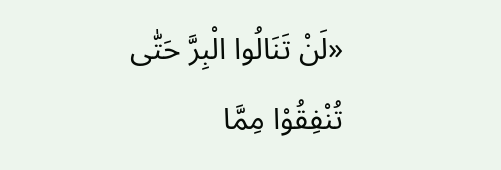«لَنْ تَنَالُوا الْبِرَّ حَتّٰى تُنْفِقُوْا مِمَّا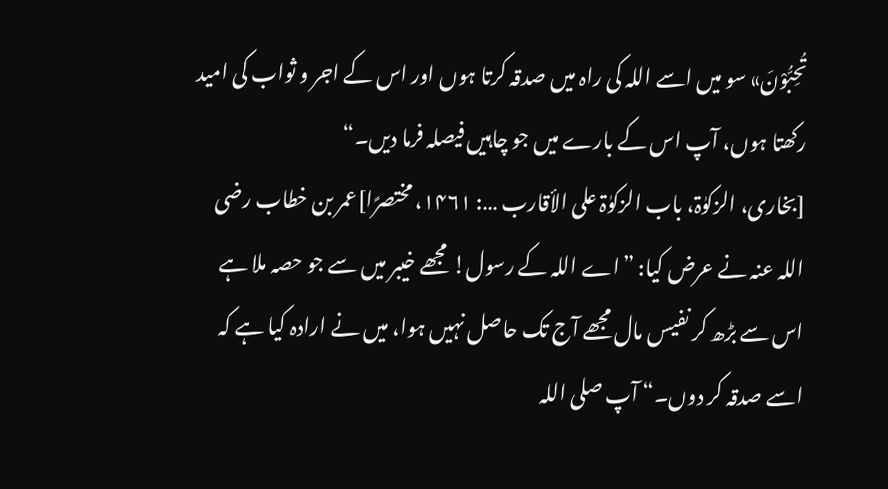تُحِبُّوْنَ» سو میں اسے اللہ کی راہ میں صدقہ کرتا ہوں اور اس کے اجر و ثواب کی امید رکھتا ہوں، آپ اس کے بارے میں جو چاہیں فیصلہ فرما دیں۔“
[بخاری، الزکوٰۃ، باب الزکوٰۃ علی الأقارب …: ۱۴۶۱، مختصرًا]عمر بن خطاب رضی اللہ عنہ نے عرض کیا: ”اے اللہ کے رسول! مجھے خیبر میں سے جو حصہ ملا ہے اس سے بڑھ کر نفیس مال مجھے آج تک حاصل نہیں ہوا، میں نے ارادہ کیا ہے کہ اسے صدقہ کر دوں۔“ آپ صلی اللہ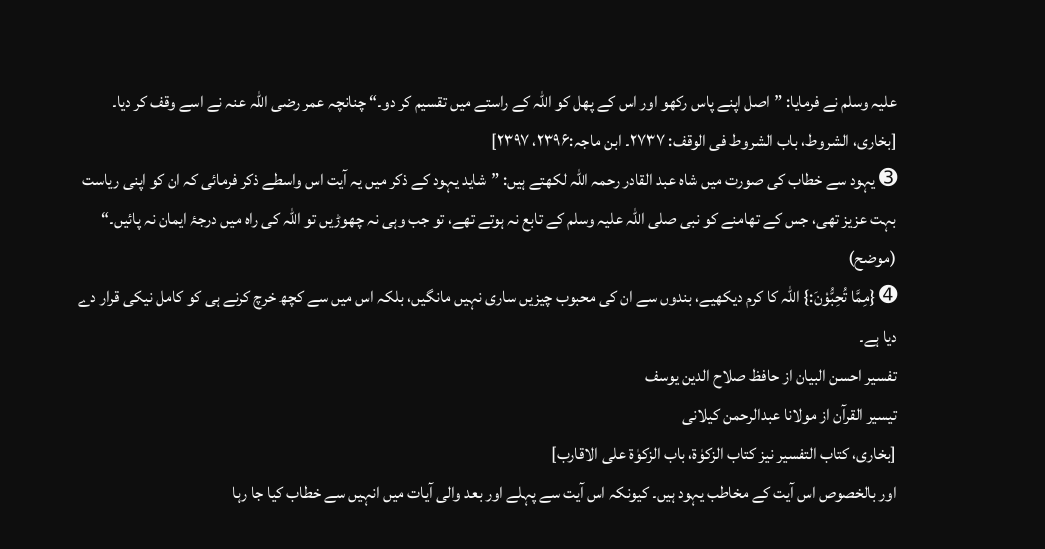علیہ وسلم نے فرمایا: ”اصل اپنے پاس رکھو اور اس کے پھل کو اللہ کے راستے میں تقسیم کر دو۔“ چنانچہ عمر رضی اللہ عنہ نے اسے وقف کر دیا۔ [بخاری، الشروط، باب الشروط فی الوقف: ۲۷۳۷۔ ابن ماجہ:۲۳۹۶، ۲۳۹۷]
➌ یہود سے خطاب کی صورت میں شاہ عبد القادر رحمہ اللہ لکھتے ہیں: ”شاید یہود کے ذکر میں یہ آیت اس واسطے ذکر فرمائی کہ ان کو اپنی ریاست بہت عزیز تھی، جس کے تھامنے کو نبی صلی اللہ علیہ وسلم کے تابع نہ ہوتے تھے، تو جب وہی نہ چھوڑیں تو اللہ کی راہ میں درجۂ ایمان نہ پائیں۔“ (موضح)
➍ {مِمَّا تُحِبُّوْنَ:} اللہ کا کرم دیکھیے، بندوں سے ان کی محبوب چیزیں ساری نہیں مانگیں، بلکہ اس میں سے کچھ خرچ کرنے ہی کو کامل نیکی قرار دے دیا ہے۔
تفسیر احسن البیان از حافظ صلاح الدین یوسف
تيسير القرآن از مولانا عبدالرحمن کیلانی
[بخاری، کتاب التفسیر نیز کتاب الزکوٰۃ، باب الزکوٰۃ علی الاقارب]
اور بالخصوص اس آیت کے مخاطب یہود ہیں۔ کیونکہ اس آیت سے پہلے اور بعد والی آیات میں انہیں سے خطاب کیا جا رہا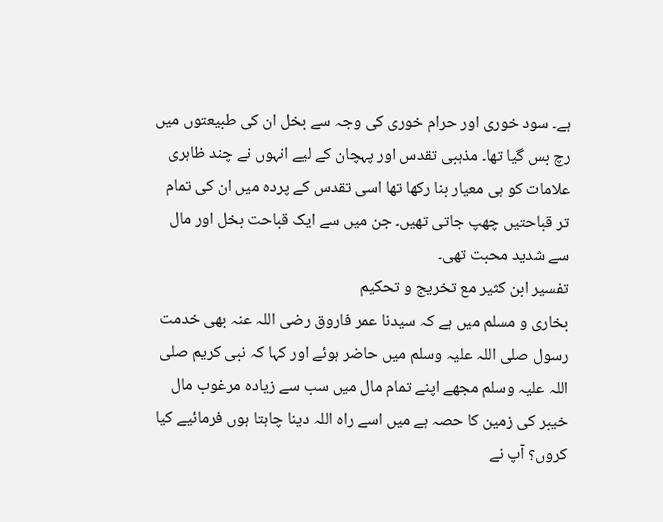ہے۔ سود خوری اور حرام خوری کی وجہ سے بخل ان کی طبیعتوں میں رچ بس گیا تھا۔ مذہبی تقدس اور پہچان کے لیے انہوں نے چند ظاہری علامات کو ہی معیار بنا رکھا تھا اسی تقدس کے پردہ میں ان کی تمام تر قباحتیں چھپ جاتی تھیں۔ جن میں سے ایک قباحت بخل اور مال سے شدید محبت تھی۔
تفسیر ابن کثیر مع تخریج و تحکیم
بخاری و مسلم میں ہے کہ سیدنا عمر فاروق رضی اللہ عنہ بھی خدمت رسول صلی اللہ علیہ وسلم میں حاضر ہوئے اور کہا کہ نبی کریم صلی اللہ علیہ وسلم مجھے اپنے تمام مال میں سب سے زیادہ مرغوب مال خیبر کی زمین کا حصہ ہے میں اسے راہ اللہ دینا چاہتا ہوں فرمائیے کیا کروں؟ آپ نے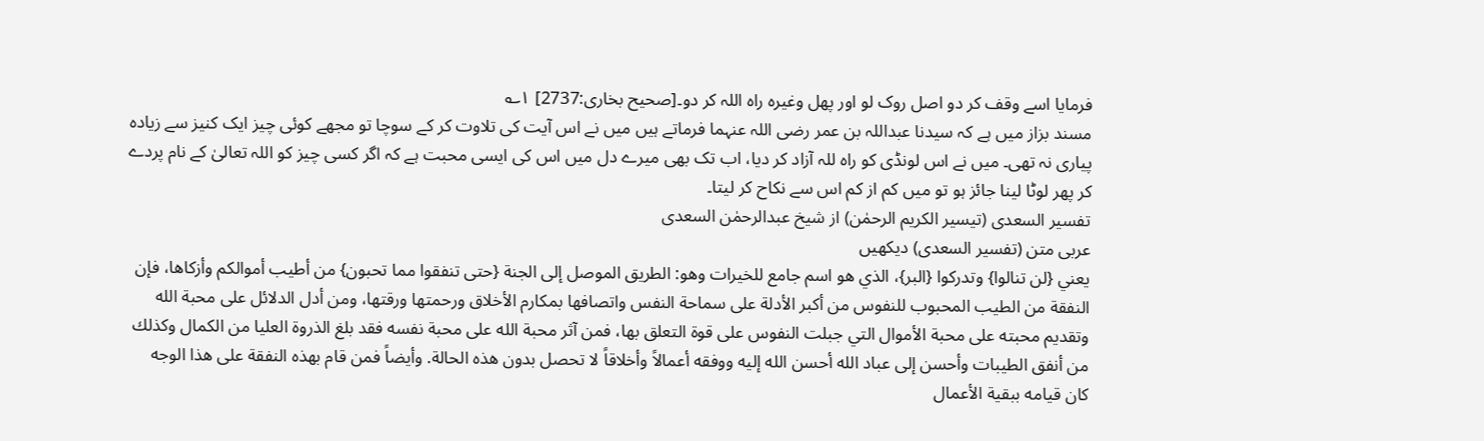فرمایا اسے وقف کر دو اصل روک لو اور پھل وغیرہ راہ اللہ کر دو۔[صحیح بخاری:2737] ۱؎
مسند بزاز میں ہے کہ سیدنا عبداللہ بن عمر رضی اللہ عنہما فرماتے ہیں میں نے اس آیت کی تلاوت کر کے سوچا تو مجھے کوئی چیز ایک کنیز سے زیادہ پیاری نہ تھی۔ میں نے اس لونڈی کو راہ للہ آزاد کر دیا، اب تک بھی میرے دل میں اس کی ایسی محبت ہے کہ اگر کسی چیز کو اللہ تعالیٰ کے نام پردے کر پھر لوٹا لینا جائز ہو تو میں کم از کم اس سے نکاح کر لیتا۔
تفسیر السعدی (تیسیر الکریم الرحمٰن) از شیخ عبدالرحمٰن السعدی
عربی متن (تفسیر السعدی) دیکھیں
يعني {لن تنالوا} وتدركوا {البر}، الذي هو اسم جامع للخيرات وهو: الطريق الموصل إلى الجنة {حتى تنفقوا مما تحبون} من أطيب أموالكم وأزكاها، فإن النفقة من الطيب المحبوب للنفوس من أكبر الأدلة على سماحة النفس واتصافها بمكارم الأخلاق ورحمتها ورقتها، ومن أدل الدلائل على محبة الله وتقديم محبته على محبة الأموال التي جبلت النفوس على قوة التعلق بها، فمن آثر محبة الله على محبة نفسه فقد بلغ الذروة العليا من الكمال وكذلك من أنفق الطيبات وأحسن إلى عباد الله أحسن الله إليه ووفقه أعمالاً وأخلاقاً لا تحصل بدون هذه الحالة. وأيضاً فمن قام بهذه النفقة على هذا الوجه كان قيامه ببقية الأعمال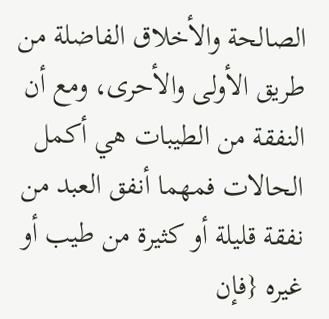الصالحة والأخلاق الفاضلة من طريق الأولى والأحرى، ومع أن النفقة من الطيبات هي أكمل الحالات فمهما أنفق العبد من نفقة قليلة أو كثيرة من طيب أو غيره {فإن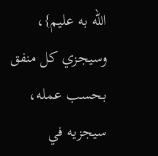الله به عليم}، وسيجزي كل منفق بحسب عمله، سيجزيه في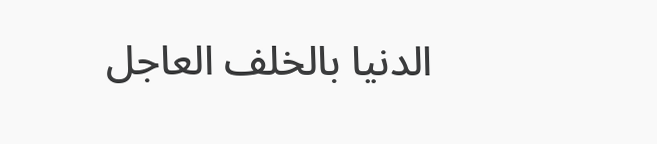الدنيا بالخلف العاجل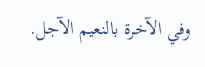وفي الآخرة بالنعيم الآجل.